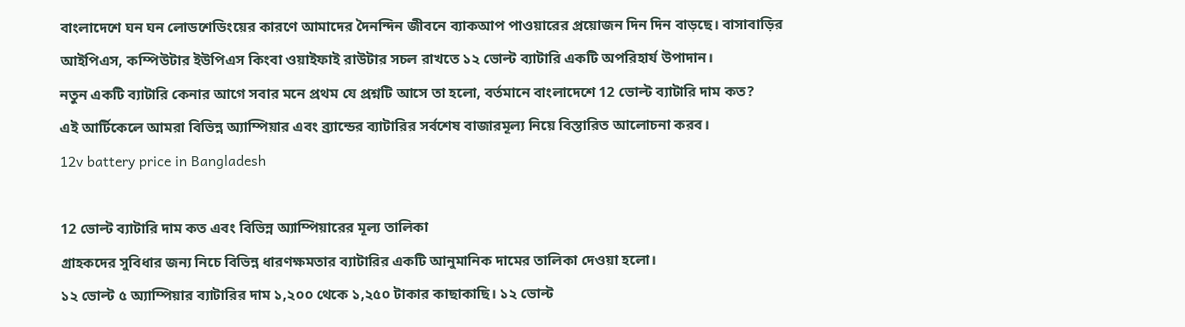বাংলাদেশে ঘন ঘন লোডশেডিংয়ের কারণে আমাদের দৈনন্দিন জীবনে ব্যাকআপ পাওয়ারের প্রয়োজন দিন দিন বাড়ছে। বাসাবাড়ির আইপিএস, কম্পিউটার ইউপিএস কিংবা ওয়াইফাই রাউটার সচল রাখতে ১২ ভোল্ট ব্যাটারি একটি অপরিহার্য উপাদান।
নতুন একটি ব্যাটারি কেনার আগে সবার মনে প্রথম যে প্রশ্নটি আসে তা হলো, বর্তমানে বাংলাদেশে 12 ভোল্ট ব্যাটারি দাম কত?
এই আর্টিকেলে আমরা বিভিন্ন অ্যাম্পিয়ার এবং ব্র্যান্ডের ব্যাটারির সর্বশেষ বাজারমূল্য নিয়ে বিস্তারিত আলোচনা করব।
12v battery price in Bangladesh

12 ভোল্ট ব্যাটারি দাম কত এবং বিভিন্ন অ্যাম্পিয়ারের মূল্য তালিকা
গ্রাহকদের সুবিধার জন্য নিচে বিভিন্ন ধারণক্ষমতার ব্যাটারির একটি আনুমানিক দামের তালিকা দেওয়া হলো।
১২ ভোল্ট ৫ অ্যাম্পিয়ার ব্যাটারির দাম ১,২০০ থেকে ১,২৫০ টাকার কাছাকাছি। ১২ ভোল্ট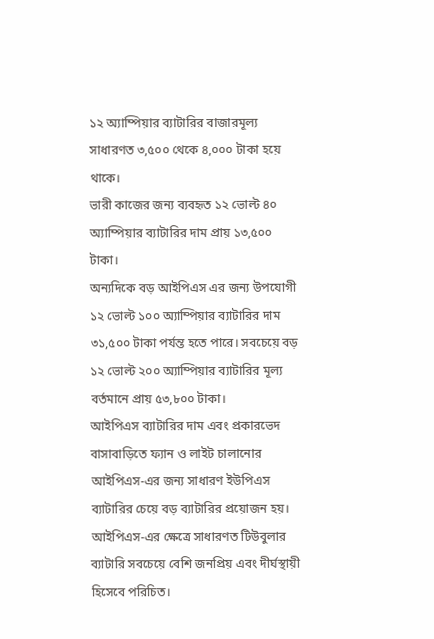১২ অ্যাম্পিয়ার ব্যাটারির বাজারমূল্য সাধারণত ৩,৫০০ থেকে ৪,০০০ টাকা হয়ে থাকে।
ভারী কাজের জন্য ব্যবহৃত ১২ ভোল্ট ৪০ অ্যাম্পিয়ার ব্যাটারির দাম প্রায় ১৩,৫০০ টাকা।
অন্যদিকে বড় আইপিএস এর জন্য উপযোগী ১২ ভোল্ট ১০০ অ্যাম্পিয়ার ব্যাটারির দাম ৩১,৫০০ টাকা পর্যন্ত হতে পারে। সবচেয়ে বড় ১২ ভোল্ট ২০০ অ্যাম্পিয়ার ব্যাটারির মূল্য বর্তমানে প্রায় ৫৩,৮০০ টাকা।
আইপিএস ব্যাটারির দাম এবং প্রকারভেদ
বাসাবাড়িতে ফ্যান ও লাইট চালানোর আইপিএস-এর জন্য সাধারণ ইউপিএস ব্যাটারির চেয়ে বড় ব্যাটারির প্রয়োজন হয়।
আইপিএস-এর ক্ষেত্রে সাধারণত টিউবুলার ব্যাটারি সবচেয়ে বেশি জনপ্রিয় এবং দীর্ঘস্থায়ী হিসেবে পরিচিত।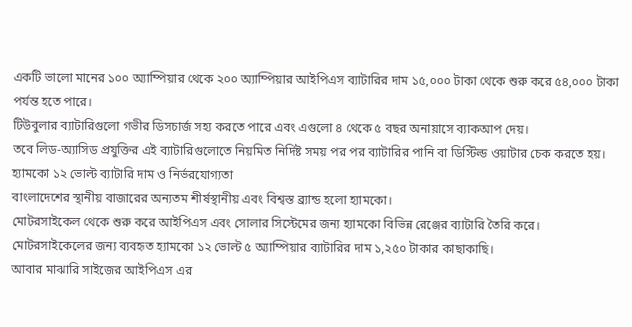একটি ভালো মানের ১০০ অ্যাম্পিয়ার থেকে ২০০ অ্যাম্পিয়ার আইপিএস ব্যাটারির দাম ১৫,০০০ টাকা থেকে শুরু করে ৫৪,০০০ টাকা পর্যন্ত হতে পারে।
টিউবুলার ব্যাটারিগুলো গভীর ডিসচার্জ সহ্য করতে পারে এবং এগুলো ৪ থেকে ৫ বছর অনায়াসে ব্যাকআপ দেয়।
তবে লিড-অ্যাসিড প্রযুক্তির এই ব্যাটারিগুলোতে নিয়মিত নির্দিষ্ট সময় পর পর ব্যাটারির পানি বা ডিস্টিল্ড ওয়াটার চেক করতে হয়।
হ্যামকো ১২ ভোল্ট ব্যাটারি দাম ও নির্ভরযোগ্যতা
বাংলাদেশের স্থানীয় বাজারের অন্যতম শীর্ষস্থানীয় এবং বিশ্বস্ত ব্র্যান্ড হলো হ্যামকো।
মোটরসাইকেল থেকে শুরু করে আইপিএস এবং সোলার সিস্টেমের জন্য হ্যামকো বিভিন্ন রেঞ্জের ব্যাটারি তৈরি করে।
মোটরসাইকেলের জন্য ব্যবহৃত হ্যামকো ১২ ভোল্ট ৫ অ্যাম্পিয়ার ব্যাটারির দাম ১,২৫০ টাকার কাছাকাছি।
আবার মাঝারি সাইজের আইপিএস এর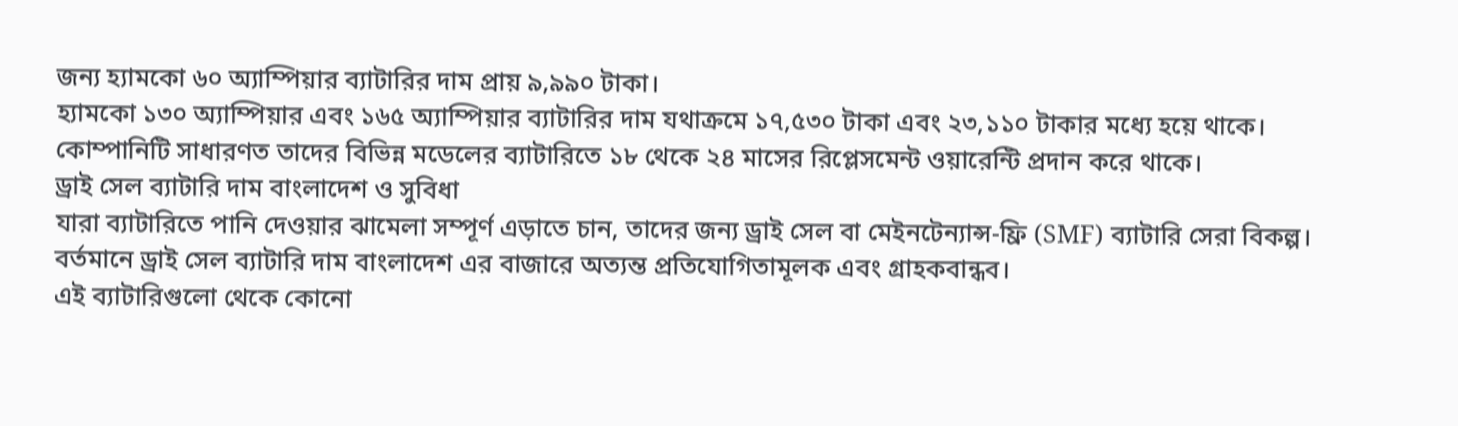জন্য হ্যামকো ৬০ অ্যাম্পিয়ার ব্যাটারির দাম প্রায় ৯,৯৯০ টাকা।
হ্যামকো ১৩০ অ্যাম্পিয়ার এবং ১৬৫ অ্যাম্পিয়ার ব্যাটারির দাম যথাক্রমে ১৭,৫৩০ টাকা এবং ২৩,১১০ টাকার মধ্যে হয়ে থাকে।
কোম্পানিটি সাধারণত তাদের বিভিন্ন মডেলের ব্যাটারিতে ১৮ থেকে ২৪ মাসের রিপ্লেসমেন্ট ওয়ারেন্টি প্রদান করে থাকে।
ড্রাই সেল ব্যাটারি দাম বাংলাদেশ ও সুবিধা
যারা ব্যাটারিতে পানি দেওয়ার ঝামেলা সম্পূর্ণ এড়াতে চান, তাদের জন্য ড্রাই সেল বা মেইনটেন্যান্স-ফ্রি (SMF) ব্যাটারি সেরা বিকল্প।
বর্তমানে ড্রাই সেল ব্যাটারি দাম বাংলাদেশ এর বাজারে অত্যন্ত প্রতিযোগিতামূলক এবং গ্রাহকবান্ধব।
এই ব্যাটারিগুলো থেকে কোনো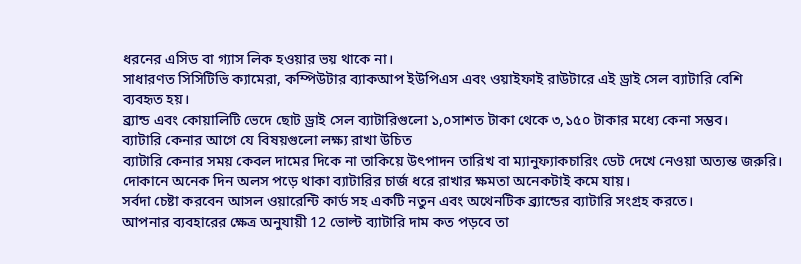ধরনের এসিড বা গ্যাস লিক হওয়ার ভয় থাকে না।
সাধারণত সিসিটিভি ক্যামেরা, কম্পিউটার ব্যাকআপ ইউপিএস এবং ওয়াইফাই রাউটারে এই ড্রাই সেল ব্যাটারি বেশি ব্যবহৃত হয়।
ব্র্যান্ড এবং কোয়ালিটি ভেদে ছোট ড্রাই সেল ব্যাটারিগুলো ১,০সাশত টাকা থেকে ৩,১৫০ টাকার মধ্যে কেনা সম্ভব।
ব্যাটারি কেনার আগে যে বিষয়গুলো লক্ষ্য রাখা উচিত
ব্যাটারি কেনার সময় কেবল দামের দিকে না তাকিয়ে উৎপাদন তারিখ বা ম্যানুফ্যাকচারিং ডেট দেখে নেওয়া অত্যন্ত জরুরি।
দোকানে অনেক দিন অলস পড়ে থাকা ব্যাটারির চার্জ ধরে রাখার ক্ষমতা অনেকটাই কমে যায়।
সর্বদা চেষ্টা করবেন আসল ওয়ারেন্টি কার্ড সহ একটি নতুন এবং অথেনটিক ব্র্যান্ডের ব্যাটারি সংগ্রহ করতে।
আপনার ব্যবহারের ক্ষেত্র অনুযায়ী 12 ভোল্ট ব্যাটারি দাম কত পড়বে তা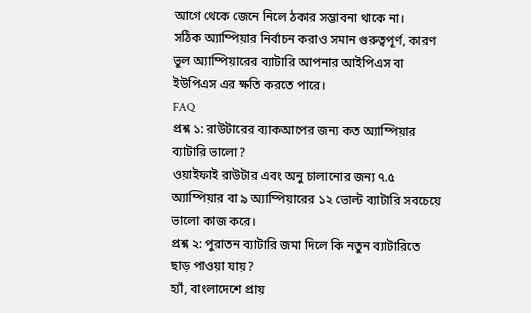আগে থেকে জেনে নিলে ঠকার সম্ভাবনা থাকে না।
সঠিক অ্যাম্পিয়ার নির্বাচন করাও সমান গুরুত্বপূর্ণ, কারণ ভুল অ্যাম্পিয়ারের ব্যাটারি আপনার আইপিএস বা ইউপিএস এর ক্ষতি করতে পারে।
FAQ
প্রশ্ন ১: রাউটারের ব্যাকআপের জন্য কত অ্যাম্পিয়ার ব্যাটারি ভালো?
ওয়াইফাই রাউটার এবং অনু চালানোর জন্য ৭.৫ অ্যাম্পিয়ার বা ৯ অ্যাম্পিয়ারের ১২ ভোল্ট ব্যাটারি সবচেয়ে ভালো কাজ করে।
প্রশ্ন ২: পুরাতন ব্যাটারি জমা দিলে কি নতুন ব্যাটারিতে ছাড় পাওয়া যায়?
হ্যাঁ, বাংলাদেশে প্রায়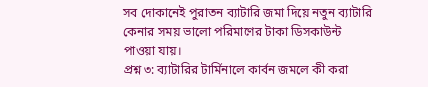সব দোকানেই পুরাতন ব্যাটারি জমা দিয়ে নতুন ব্যাটারি কেনার সময় ভালো পরিমাণের টাকা ডিসকাউন্ট পাওয়া যায়।
প্রশ্ন ৩: ব্যাটারির টার্মিনালে কার্বন জমলে কী করা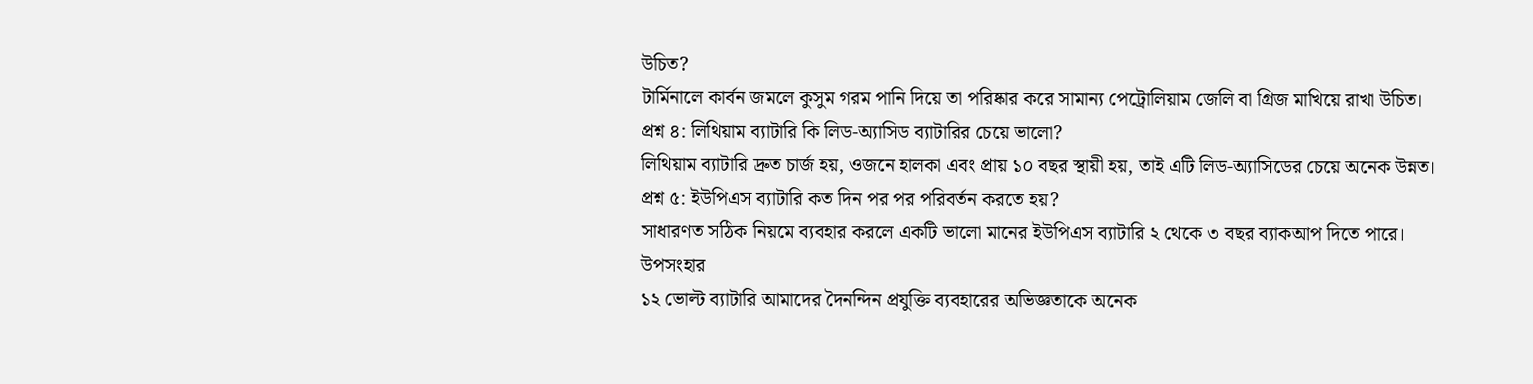উচিত?
টার্মিনালে কার্বন জমলে কুসুম গরম পানি দিয়ে তা পরিষ্কার করে সামান্য পেট্রোলিয়াম জেলি বা গ্রিজ মাখিয়ে রাখা উচিত।
প্রশ্ন ৪: লিথিয়াম ব্যাটারি কি লিড-অ্যাসিড ব্যাটারির চেয়ে ভালো?
লিথিয়াম ব্যাটারি দ্রুত চার্জ হয়, ওজনে হালকা এবং প্রায় ১০ বছর স্থায়ী হয়, তাই এটি লিড-অ্যাসিডের চেয়ে অনেক উন্নত।
প্রশ্ন ৫: ইউপিএস ব্যাটারি কত দিন পর পর পরিবর্তন করতে হয়?
সাধারণত সঠিক নিয়মে ব্যবহার করলে একটি ভালো মানের ইউপিএস ব্যাটারি ২ থেকে ৩ বছর ব্যাকআপ দিতে পারে।
উপসংহার
১২ ভোল্ট ব্যাটারি আমাদের দৈনন্দিন প্রযুক্তি ব্যবহারের অভিজ্ঞতাকে অনেক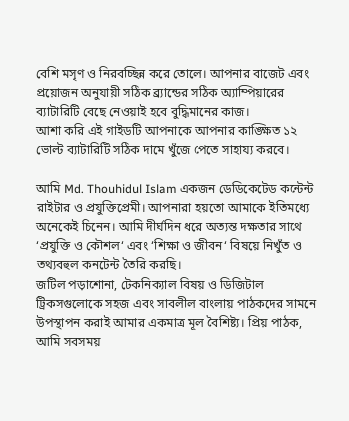বেশি মসৃণ ও নিরবচ্ছিন্ন করে তোলে। আপনার বাজেট এবং প্রয়োজন অনুযায়ী সঠিক ব্র্যান্ডের সঠিক অ্যাম্পিয়ারের ব্যাটারিটি বেছে নেওয়াই হবে বুদ্ধিমানের কাজ।
আশা করি এই গাইডটি আপনাকে আপনার কাঙ্ক্ষিত ১২ ভোল্ট ব্যাটারিটি সঠিক দামে খুঁজে পেতে সাহায্য করবে।

আমি Md. Thouhidul Islam একজন ডেডিকেটেড কন্টেন্ট রাইটার ও প্রযুক্তিপ্রেমী। আপনারা হয়তো আমাকে ইতিমধ্যে অনেকেই চিনেন। আমি দীর্ঘদিন ধরে অত্যন্ত দক্ষতার সাথে ‘প্রযুক্তি ও কৌশল‘ এবং ‘শিক্ষা ও জীবন‘ বিষয়ে নিখুঁত ও তথ্যবহুল কনটেন্ট তৈরি করছি।
জটিল পড়াশোনা, টেকনিক্যাল বিষয় ও ডিজিটাল ট্রিকসগুলোকে সহজ এবং সাবলীল বাংলায় পাঠকদের সামনে উপস্থাপন করাই আমার একমাত্র মূল বৈশিষ্ট্য। প্রিয় পাঠক, আমি সবসময়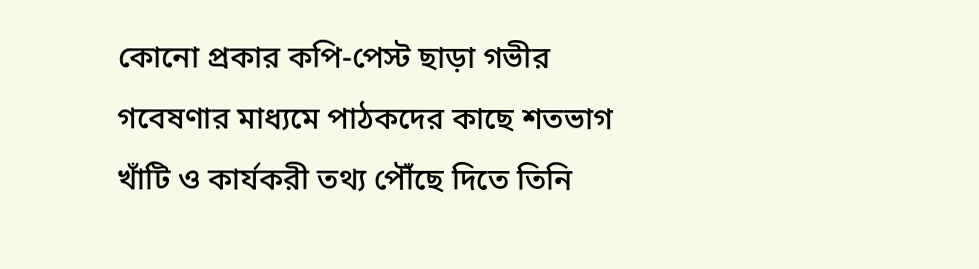কোনো প্রকার কপি-পেস্ট ছাড়া গভীর গবেষণার মাধ্যমে পাঠকদের কাছে শতভাগ খাঁটি ও কার্যকরী তথ্য পৌঁছে দিতে তিনি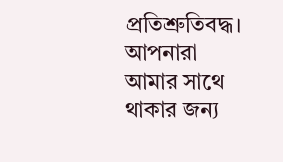প্রতিশ্রুতিবদ্ধ। আপনারা আমার সাথে থাকার জন্য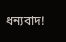ধন্যবাদ!